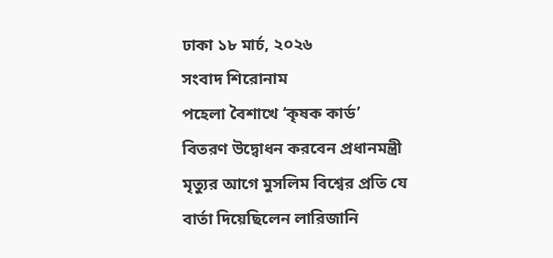ঢাকা ১৮ মার্চ, ২০২৬
সংবাদ শিরোনাম
পহেলা বৈশাখে ‘কৃষক কার্ড’ বিতরণ উদ্বোধন করবেন প্রধানমন্ত্রী মৃত্যুর আগে মুসলিম বিশ্বের প্রতি যে বার্তা দিয়েছিলেন লারিজানি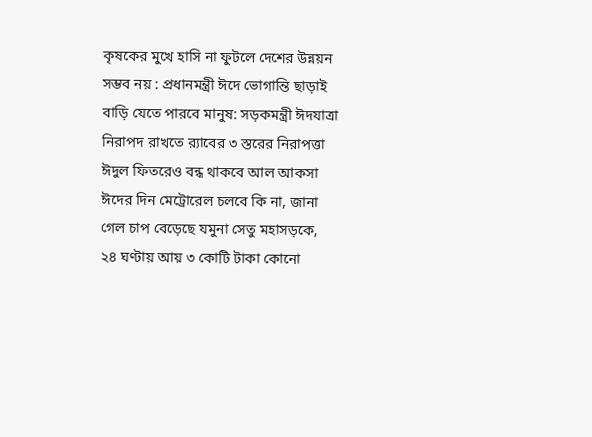কৃষকের মুখে হাসি না ফুটলে দেশের উন্নয়ন সম্ভব নয় : প্রধানমন্ত্রী ঈদে ভোগান্তি ছাড়াই বাড়ি যেতে পারবে মানুষ: সড়কমন্ত্রী ঈদযাত্রা নিরাপদ রাখতে র‍্যাবের ৩ স্তরের নিরাপত্তা ঈদুল ফিতরেও বন্ধ থাকবে আল আকসা ঈদের দিন মেট্রোরেল চলবে কি না, জানা গেল চাপ বেড়েছে যমুনা সেতু মহাসড়কে, ২৪ ঘণ্টায় আয় ৩ কোটি টাকা কোনো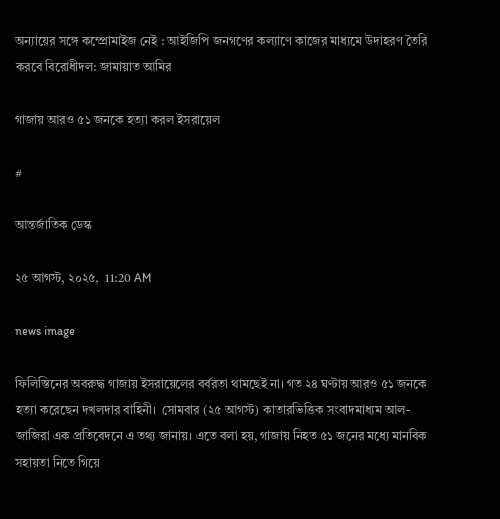অন্যায়ের সঙ্গে কম্প্রোমাইজ নেই : আইজিপি জনগণের কল্যাণে কাজের মাধ্যমে উদাহরণ তৈরি করবে বিরোধীদল: জামায়াত আমির

গাজায় আরও ৫১ জনকে হত্যা করল ইসরায়েল

#

আন্তর্জাতিক ডেস্ক

২৫ আগস্ট, ২০২৫,  11:20 AM

news image

ফিলিস্তিনের অবরুদ্ধ গাজায় ইসরায়েলের বর্বরতা থামছেই না। গত ২৪ ঘণ্টায় আরও ৫১ জনকে হত্যা করেছেন দখলদার বাহিনী।  সোমবার (২৫ আগস্ট) কাতারভিত্তিক সংবাদমাধ্যম আল-জাজিরা এক প্রতিবেদনে এ তথ্য জানায়। এতে বলা হয়, গাজায় নিহত ৫১ জনের মধ্যে মানবিক সহায়তা নিতে গিয়ে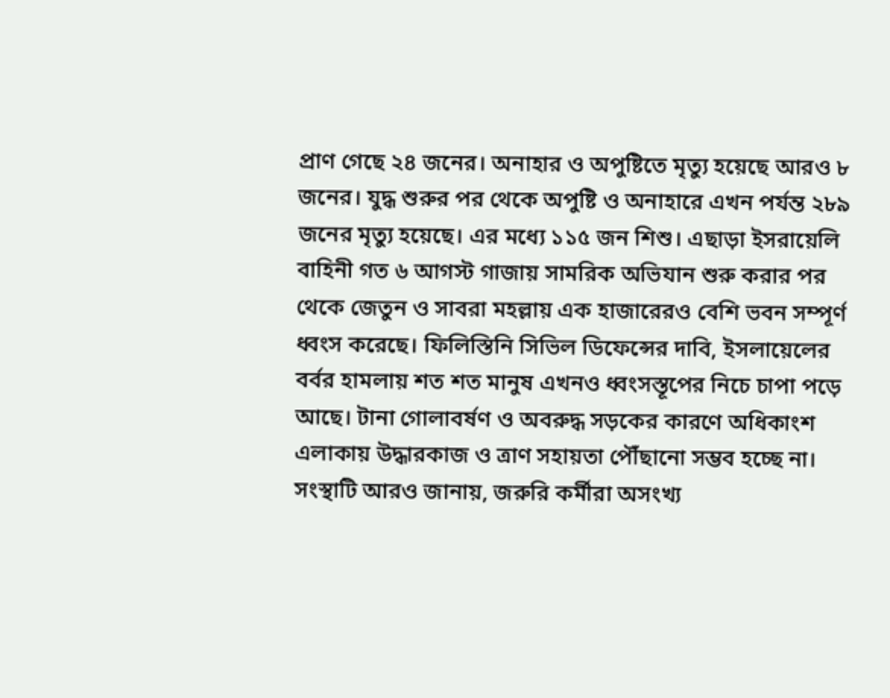প্রাণ গেছে ২৪ জনের। অনাহার ও অপুষ্টিতে মৃত্যু হয়েছে আরও ৮ জনের। যুদ্ধ শুরুর পর থেকে অপুষ্টি ও অনাহারে এখন পর্যন্ত ২৮৯ জনের মৃত্যু হয়েছে। এর মধ্যে ১১৫ জন শিশু। এছাড়া ইসরায়েলি বাহিনী গত ৬ আগস্ট গাজায় সামরিক অভিযান শুরু করার পর থেকে জেতুন ও সাবরা মহল্লায় এক হাজারেরও বেশি ভবন সম্পূর্ণ ধ্বংস করেছে। ফিলিস্তিনি সিভিল ডিফেন্সের দাবি, ইসলায়েলের বর্বর হামলায় শত শত মানুষ এখনও ধ্বংসস্তূপের নিচে চাপা পড়ে আছে। টানা গোলাবর্ষণ ও অবরুদ্ধ সড়কের কারণে অধিকাংশ এলাকায় উদ্ধারকাজ ও ত্রাণ সহায়তা পৌঁছানো সম্ভব হচ্ছে না। সংস্থাটি আরও জানায়, জরুরি কর্মীরা অসংখ্য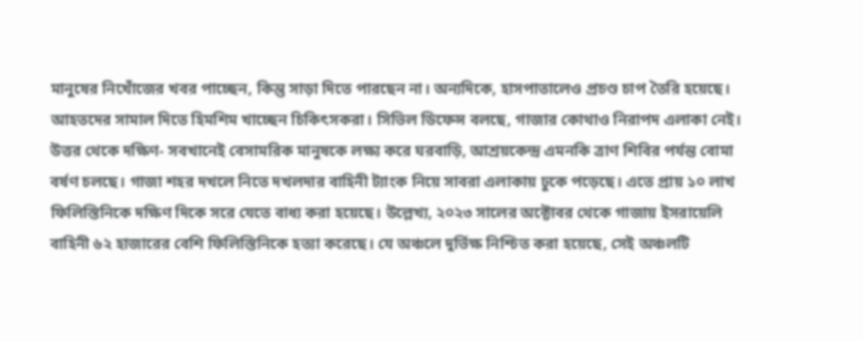মানুষের নিখোঁজের খবর পাচ্ছেন, কিন্তু সাড়া দিতে পারছেন না। অন্যদিকে, হাসপাতালেও প্রচণ্ড চাপ তৈরি হয়েছে। আহতদের সামাল দিতে হিমশিম খাচ্ছেন চিকিৎসকরা। সিভিল ডিফেন্স বলছে, গাজার কোথাও নিরাপদ এলাকা নেই। উত্তর থেকে দক্ষিণ- সবখানেই বেসামরিক মানুষকে লক্ষ্য করে ঘরবাড়ি, আশ্রয়কেন্দ্র এমনকি ত্রাণ শিবির পর্যন্ত বোমা বর্ষণ চলছে। গাজা শহর দখলে নিতে দখলদার বাহিনী ট্যাংক নিয়ে সাবরা এলাকায় ঢুকে পড়েছে। এতে প্রায় ১০ লাখ ফিলিস্তিনিকে দক্ষিণ দিকে সরে যেতে বাধ্য করা হয়েছে। উল্লেখ্য, ২০২৩ সালের অক্টোবর থেকে গাজায় ইসরায়েলি বাহিনী ৬২ হাজারের বেশি ফিলিস্তিনিকে হত্যা করেছে। যে অঞ্চলে দুর্ভিক্ষ নিশ্চিত করা হয়েছে, সেই অঞ্চলটি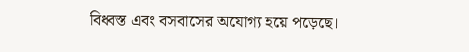বিধ্বস্ত এবং বসবাসের অযোগ্য হয়ে পড়েছে।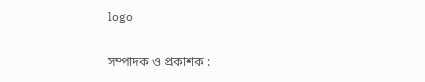logo

সম্পাদক ও প্রকাশক :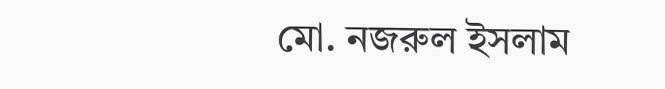মো. নজরুল ইসলাম